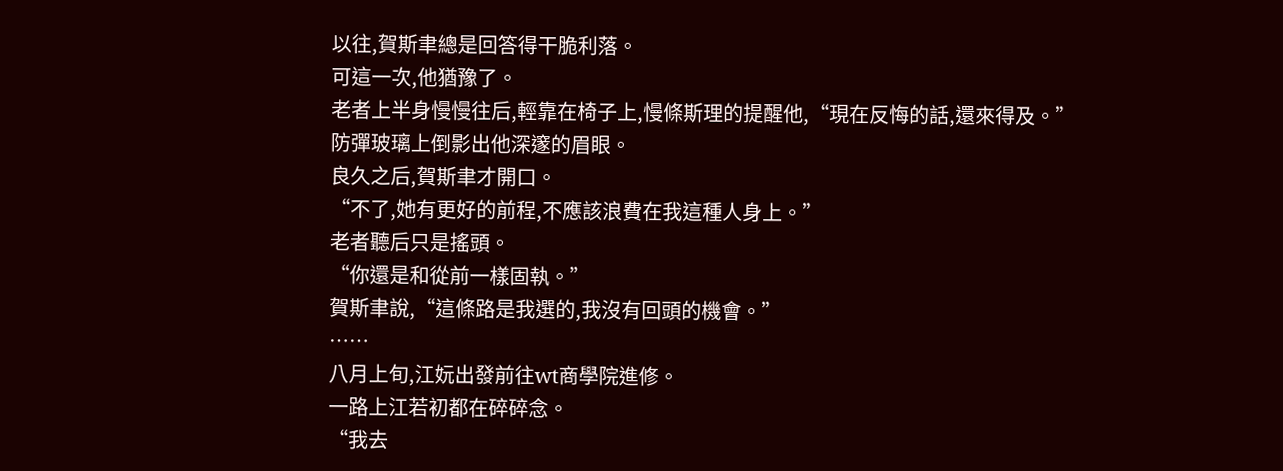以往,賀斯聿總是回答得干脆利落。
可這一次,他猶豫了。
老者上半身慢慢往后,輕靠在椅子上,慢條斯理的提醒他,“現在反悔的話,還來得及。”
防彈玻璃上倒影出他深邃的眉眼。
良久之后,賀斯聿才開口。
“不了,她有更好的前程,不應該浪費在我這種人身上。”
老者聽后只是搖頭。
“你還是和從前一樣固執。”
賀斯聿說,“這條路是我選的,我沒有回頭的機會。”
……
八月上旬,江妧出發前往wt商學院進修。
一路上江若初都在碎碎念。
“我去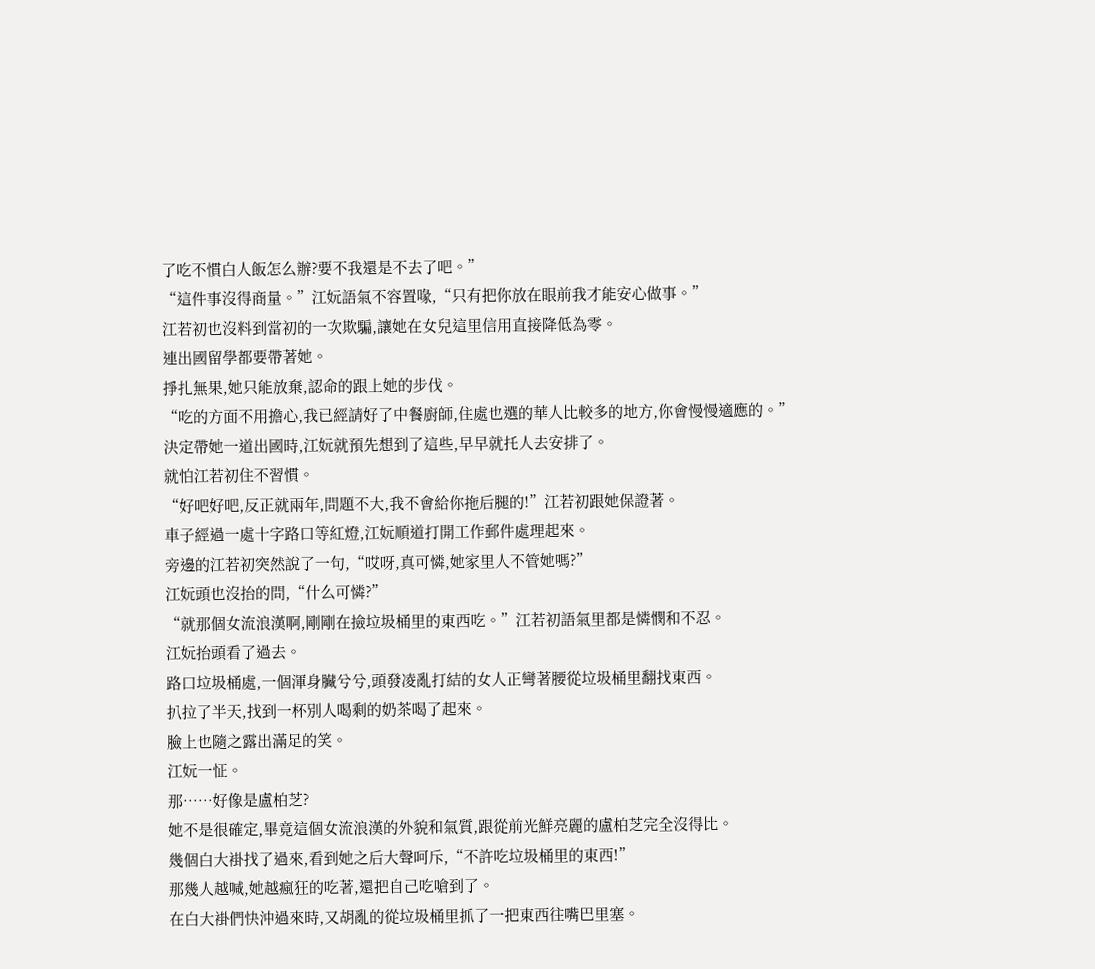了吃不慣白人飯怎么辦?要不我還是不去了吧。”
“這件事沒得商量。”江妧語氣不容置喙,“只有把你放在眼前我才能安心做事。”
江若初也沒料到當初的一次欺騙,讓她在女兒這里信用直接降低為零。
連出國留學都要帶著她。
掙扎無果,她只能放棄,認命的跟上她的步伐。
“吃的方面不用擔心,我已經請好了中餐廚師,住處也選的華人比較多的地方,你會慢慢適應的。”
決定帶她一道出國時,江妧就預先想到了這些,早早就托人去安排了。
就怕江若初住不習慣。
“好吧好吧,反正就兩年,問題不大,我不會給你拖后腿的!”江若初跟她保證著。
車子經過一處十字路口等紅燈,江妧順道打開工作郵件處理起來。
旁邊的江若初突然說了一句,“哎呀,真可憐,她家里人不管她嗎?”
江妧頭也沒抬的問,“什么可憐?”
“就那個女流浪漢啊,剛剛在撿垃圾桶里的東西吃。”江若初語氣里都是憐憫和不忍。
江妧抬頭看了過去。
路口垃圾桶處,一個渾身臟兮兮,頭發凌亂打結的女人正彎著腰從垃圾桶里翻找東西。
扒拉了半天,找到一杯別人喝剩的奶茶喝了起來。
臉上也隨之露出滿足的笑。
江妧一怔。
那……好像是盧柏芝?
她不是很確定,畢竟這個女流浪漢的外貌和氣質,跟從前光鮮亮麗的盧柏芝完全沒得比。
幾個白大褂找了過來,看到她之后大聲呵斥,“不許吃垃圾桶里的東西!”
那幾人越喊,她越瘋狂的吃著,還把自己吃嗆到了。
在白大褂們快沖過來時,又胡亂的從垃圾桶里抓了一把東西往嘴巴里塞。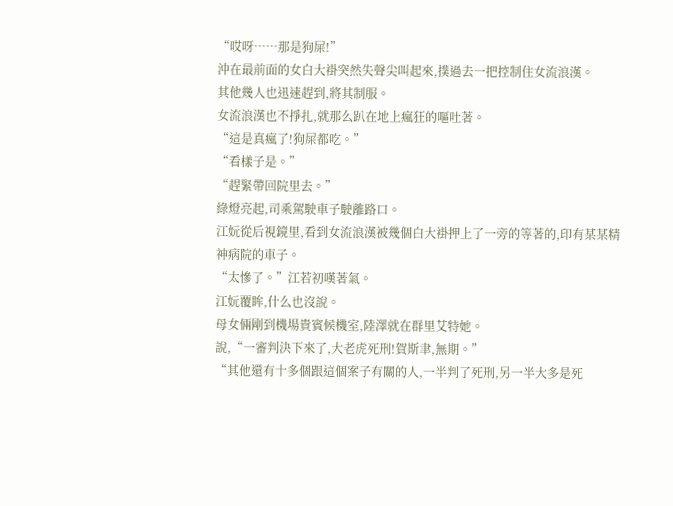“哎呀……那是狗屎!”
沖在最前面的女白大褂突然失聲尖叫起來,撲過去一把控制住女流浪漢。
其他幾人也迅速趕到,將其制服。
女流浪漢也不掙扎,就那么趴在地上瘋狂的嘔吐著。
“這是真瘋了!狗屎都吃。”
“看樣子是。”
“趕緊帶回院里去。”
綠燈亮起,司乘駕駛車子駛離路口。
江妧從后視鏡里,看到女流浪漢被幾個白大褂押上了一旁的等著的,印有某某精神病院的車子。
“太慘了。”江若初嘆著氣。
江妧覆眸,什么也沒說。
母女倆剛到機場貴賓候機室,陸澤就在群里艾特她。
說,“一審判決下來了,大老虎死刑!賀斯聿,無期。”
“其他還有十多個跟這個案子有關的人,一半判了死刑,另一半大多是死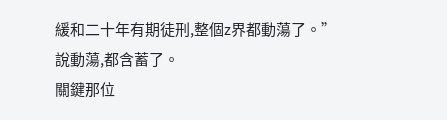緩和二十年有期徒刑,整個z界都動蕩了。”
說動蕩,都含蓄了。
關鍵那位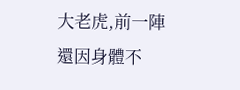大老虎,前一陣還因身體不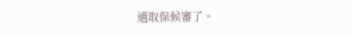適取保候審了。